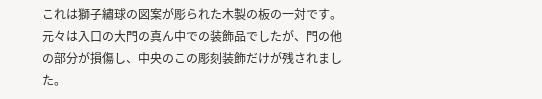これは獅子繡球の図案が彫られた木製の板の一対です。
元々は入口の大門の真ん中での装飾品でしたが、門の他の部分が損傷し、中央のこの彫刻装飾だけが残されました。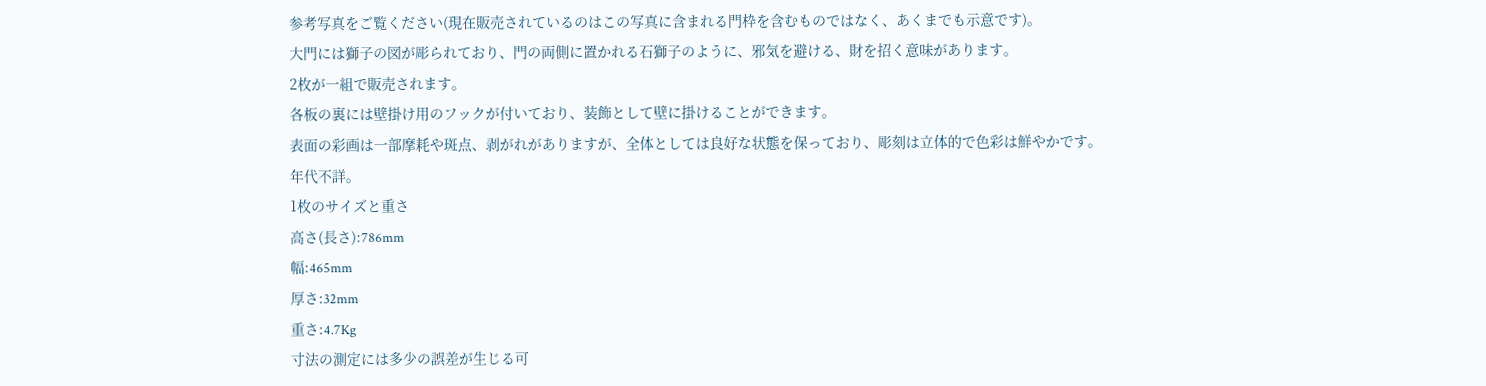参考写真をご覧ください(現在販売されているのはこの写真に含まれる門枠を含むものではなく、あくまでも示意です)。
大門には獅子の図が彫られており、門の両側に置かれる石獅子のように、邪気を避ける、財を招く意味があります。
2枚が一組で販売されます。
各板の裏には壁掛け用のフックが付いており、装飾として壁に掛けることができます。
表面の彩画は一部摩耗や斑点、剥がれがありますが、全体としては良好な状態を保っており、彫刻は立体的で色彩は鮮やかです。
年代不詳。
1枚のサイズと重さ
高さ(長さ):786mm
幅:465mm
厚さ:32mm
重さ:4.7Kg
寸法の測定には多少の誤差が生じる可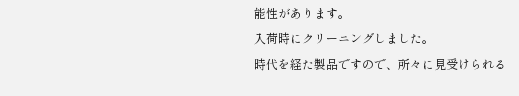能性があります。
入荷時にクリーニングしました。
時代を経た製品ですので、所々に見受けられる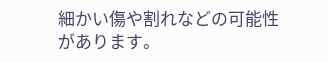細かい傷や割れなどの可能性があります。